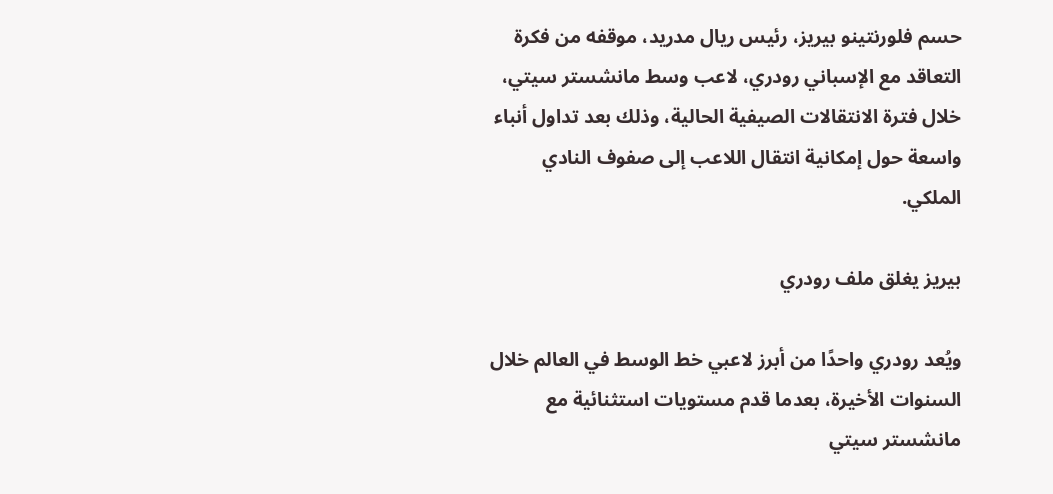حسم فلورنتينو بيريز، رئيس ريال مدريد، موقفه من فكرة التعاقد مع الإسباني رودري، لاعب وسط مانشستر سيتي، خلال فترة الانتقالات الصيفية الحالية، وذلك بعد تداول أنباء واسعة حول إمكانية انتقال اللاعب إلى صفوف النادي الملكي.

بيريز يغلق ملف رودري

ويُعد رودري واحدًا من أبرز لاعبي خط الوسط في العالم خلال السنوات الأخيرة، بعدما قدم مستويات استثنائية مع مانشستر سيتي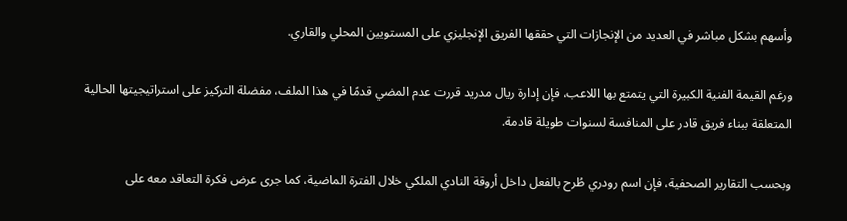وأسهم بشكل مباشر في العديد من الإنجازات التي حققها الفريق الإنجليزي على المستويين المحلي والقاري.

ورغم القيمة الفنية الكبيرة التي يتمتع بها اللاعب، فإن إدارة ريال مدريد قررت عدم المضي قدمًا في هذا الملف، مفضلة التركيز على استراتيجيتها الحالية المتعلقة ببناء فريق قادر على المنافسة لسنوات طويلة قادمة.

وبحسب التقارير الصحفية، فإن اسم رودري طُرح بالفعل داخل أروقة النادي الملكي خلال الفترة الماضية، كما جرى عرض فكرة التعاقد معه على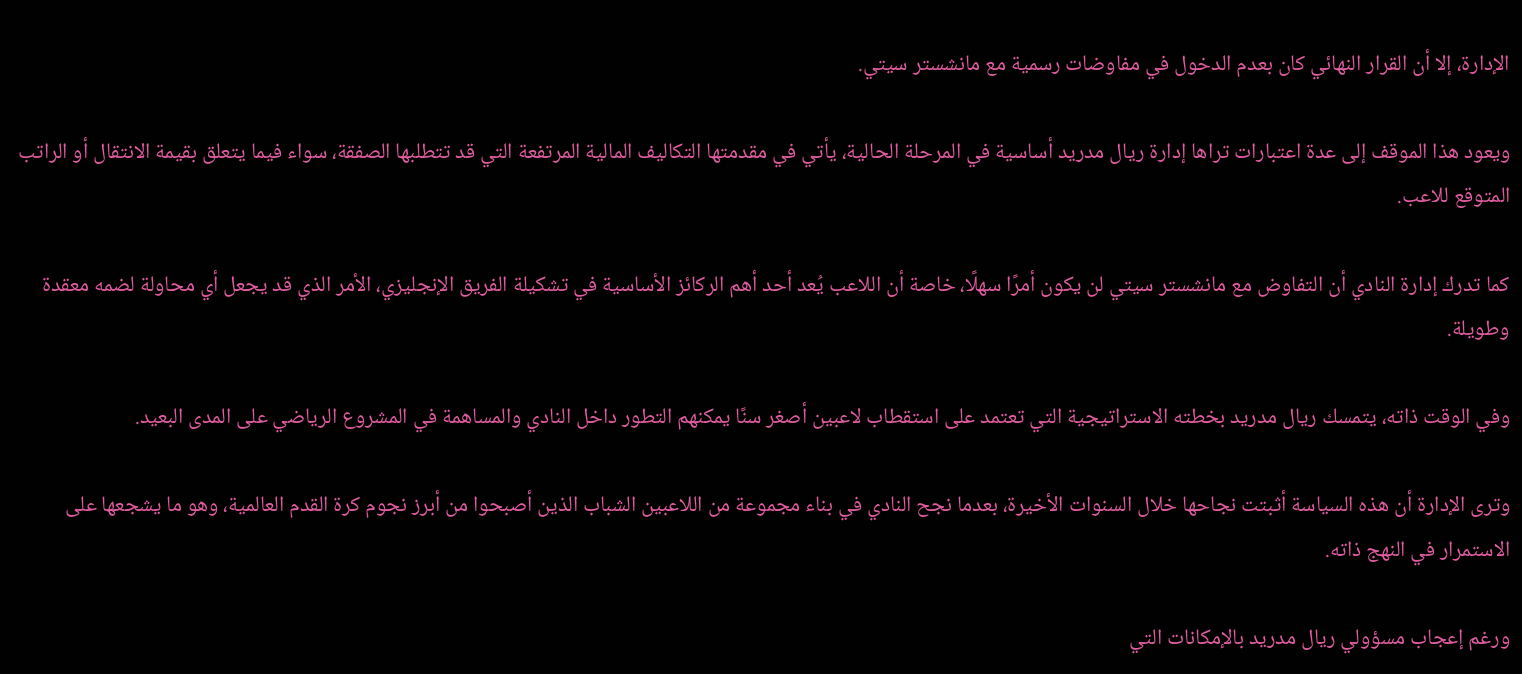الإدارة، إلا أن القرار النهائي كان بعدم الدخول في مفاوضات رسمية مع مانشستر سيتي.

ويعود هذا الموقف إلى عدة اعتبارات تراها إدارة ريال مدريد أساسية في المرحلة الحالية، يأتي في مقدمتها التكاليف المالية المرتفعة التي قد تتطلبها الصفقة، سواء فيما يتعلق بقيمة الانتقال أو الراتب المتوقع للاعب.

كما تدرك إدارة النادي أن التفاوض مع مانشستر سيتي لن يكون أمرًا سهلًا، خاصة أن اللاعب يُعد أحد أهم الركائز الأساسية في تشكيلة الفريق الإنجليزي، الأمر الذي قد يجعل أي محاولة لضمه معقدة وطويلة.

وفي الوقت ذاته، يتمسك ريال مدريد بخطته الاستراتيجية التي تعتمد على استقطاب لاعبين أصغر سنًا يمكنهم التطور داخل النادي والمساهمة في المشروع الرياضي على المدى البعيد.

وترى الإدارة أن هذه السياسة أثبتت نجاحها خلال السنوات الأخيرة، بعدما نجح النادي في بناء مجموعة من اللاعبين الشباب الذين أصبحوا من أبرز نجوم كرة القدم العالمية، وهو ما يشجعها على الاستمرار في النهج ذاته.

ورغم إعجاب مسؤولي ريال مدريد بالإمكانات التي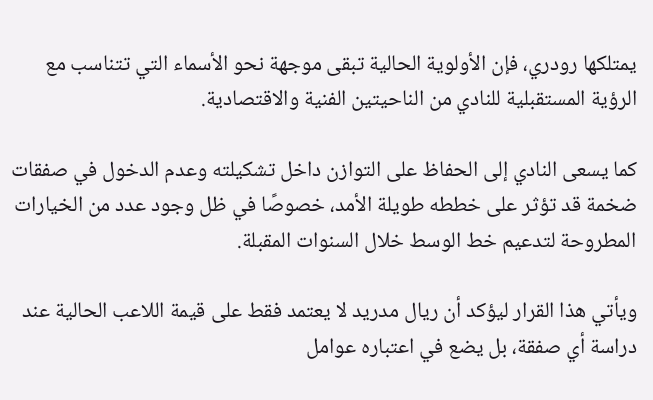يمتلكها رودري، فإن الأولوية الحالية تبقى موجهة نحو الأسماء التي تتناسب مع الرؤية المستقبلية للنادي من الناحيتين الفنية والاقتصادية.

كما يسعى النادي إلى الحفاظ على التوازن داخل تشكيلته وعدم الدخول في صفقات ضخمة قد تؤثر على خططه طويلة الأمد، خصوصًا في ظل وجود عدد من الخيارات المطروحة لتدعيم خط الوسط خلال السنوات المقبلة.

ويأتي هذا القرار ليؤكد أن ريال مدريد لا يعتمد فقط على قيمة اللاعب الحالية عند دراسة أي صفقة، بل يضع في اعتباره عوامل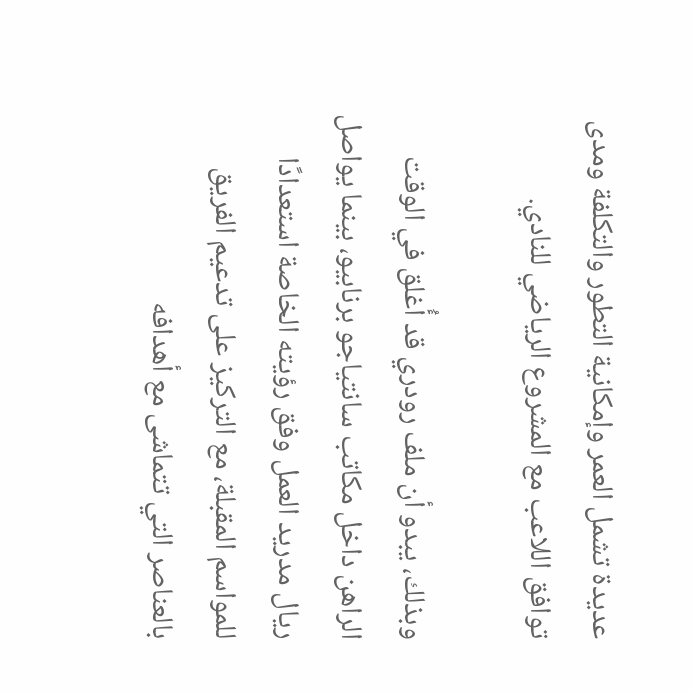عديدة تشمل العمر وإمكانية التطور والتكلفة ومدى توافق اللاعب مع المشروع الرياضي للنادي.

وبذلك، يبدو أن ملف رودري قد أُغلق في الوقت الراهن داخل مكاتب سانتياجو برنابيو، بينما يواصل ريال مدريد العمل وفق رؤيته الخاصة استعدادًا للمواسم المقبلة، مع التركيز على تدعيم الفريق بالعناصر التي تتماشى مع أهدافه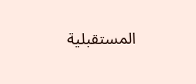المستقبلية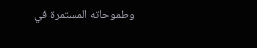وطموحاته المستمرة في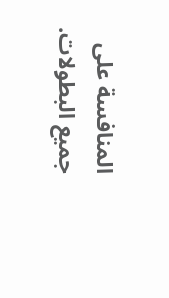المنافسة على جميع البطولات.